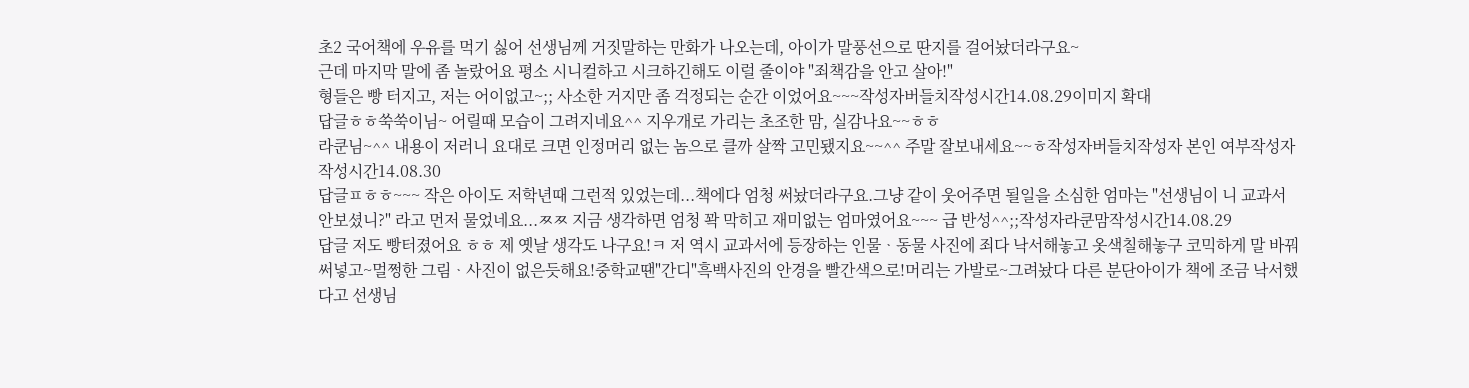초2 국어책에 우유를 먹기 싫어 선생님께 거짓말하는 만화가 나오는데, 아이가 말풍선으로 딴지를 걸어놨더라구요~
근데 마지막 말에 좀 놀랐어요 평소 시니컬하고 시크하긴해도 이럴 줄이야 "죄책감을 안고 살아!"
형들은 빵 터지고, 저는 어이없고~;; 사소한 거지만 좀 걱정되는 순간 이었어요~~~작성자버들치작성시간14.08.29이미지 확대
답글ㅎㅎ쑥쑥이님~ 어릴때 모습이 그려지네요^^ 지우개로 가리는 초조한 맘, 실감나요~~ㅎㅎ
라쿤님~^^ 내용이 저러니 요대로 크면 인정머리 없는 놈으로 클까 살짝 고민됐지요~~^^ 주말 잘보내세요~~ㅎ작성자버들치작성자 본인 여부작성자작성시간14.08.30
답글ㅍㅎㅎ~~~ 작은 아이도 저학년때 그런적 있었는데...책에다 엄청 써놨더라구요.그냥 같이 웃어주면 될일을 소심한 엄마는 "선생님이 니 교과서 안보셨니?" 라고 먼저 물었네요...ㅉㅉ 지금 생각하면 엄청 꽉 막히고 재미없는 엄마였어요~~~ 급 반성^^;;작성자라쿤맘작성시간14.08.29
답글 저도 빵터졌어요 ㅎㅎ 제 옛날 생각도 나구요!ㅋ 저 역시 교과서에 등장하는 인물ᆞ동물 사진에 죄다 낙서해놓고 옷색칠해놓구 코믹하게 말 바꿔 써넣고~멀쩡한 그림ᆞ사진이 없은듯해요!중학교땐"간디"흑백사진의 안경을 빨간색으로!머리는 가발로~그려놨다 다른 분단아이가 책에 조금 낙서했다고 선생님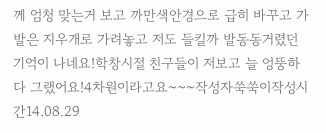께 엄청 맞는거 보고 까만색안경으로 급히 바꾸고 가발은 지우개로 가려놓고 저도 들킬까 발동동거렸던 기억이 나네요!학창시절 친구들이 저보고 늘 엉뚱하다 그랬어요!4차원이라고요~~~작성자쑥쑥이작성시간14.08.29